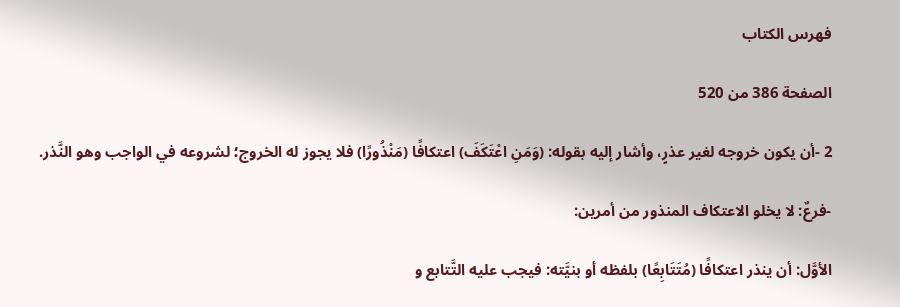فهرس الكتاب

الصفحة 386 من 520

2 -أن يكون خروجه لغير عذرٍ، وأشار إليه بقوله: (وَمَنِ اعْتَكَفَ) اعتكافًا (مَنْذُورًا) فلا يجوز له الخروج؛ لشروعه في الواجب وهو النَّذر.

-فرعٌ: لا يخلو الاعتكاف المنذور من أمرين:

الأوَّل: أن ينذر اعتكافًا (مُتَتَابِعًا) بلفظه أو بنيَّته: فيجب عليه التَّتابع و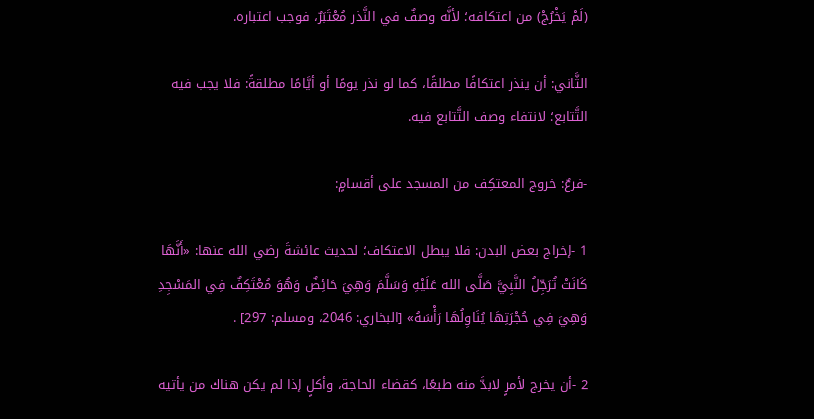(لَمْ يَخْرُجْ) من اعتكافه؛ لأنَّه وصفٌ في النَّذر مُعْتَبَرٌ، فوجب اعتباره.

الثَّاني: أن ينذر اعتكافًا مطلقًا، كما لو نذر يومًا أو أيَّامًا مطلقةً: فلا يجب فيه التَّتابع؛ لانتفاء وصف التَّتابع فيه.

-فرعٌ: خروج المعتكِف من المسجد على أقسامٍ:

1 -إخراج بعض البدن: فلا يبطل الاعتكاف؛ لحديث عائشةَ رضي الله عنها: «أَنَّهَا كَانَتْ تُرَجِّلُ النَّبِيَّ صَلَّى الله عَلَيْهِ وَسَلَّمَ وَهِيَ حَائِضٌ وَهُوَ مُعْتَكِفٌ فِي المَسْجِدِ وَهِيَ فِي حُجْرَتِهَا يُنَاوِلُهَا رَأْسَهُ» [البخاري: 2046، ومسلم: 297] .

2 -أن يخرج لأمرٍ لابدَّ منه طبعًا، كقضاء الحاجة، وأكلٍ إذا لم يكن هناك من يأتيه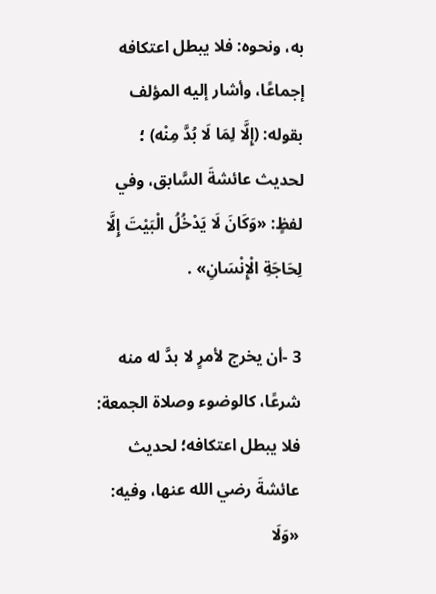به، ونحوه: فلا يبطل اعتكافه إجماعًا، وأشار إليه المؤلف بقوله: (إِلَّا لِمَا لَا بُدَّ مِنْه) ؛ لحديث عائشةَ السَّابق، وفي لفظٍ: «وَكَانَ لَا يَدْخُلُ الْبَيْتَ إِلَّا لِحَاجَةِ الْإِنْسَانِ» .

3 -أن يخرج لأمرٍ لا بدَّ له منه شرعًا، كالوضوء وصلاة الجمعة: فلا يبطل اعتكافه؛ لحديث عائشةَ رضي الله عنها، وفيه: «وَلَا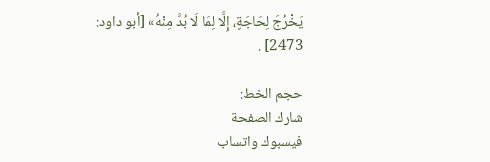يَخْرُجَ لِحَاجَةٍ، إِلَّا لِمَا لَا بُدَّ مِنْهُ» [أبو داود: 2473] .

حجم الخط:
شارك الصفحة
فيسبوك واتساب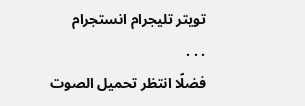تويتر تليجرام انستجرام
. . .
فضلًا انتظر تحميل الصوت